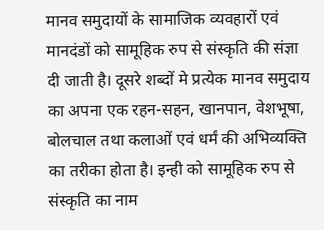मानव समुदायों के सामाजिक व्यवहारों एवं मानदंडों को सामूहिक रुप से संस्कृति की संज्ञा दी जाती है। दूसरे शब्दों मे प्रत्येक मानव समुदाय का अपना एक रहन-सहन, खानपान, वेशभूषा, बोलचाल तथा कलाओं एवं धर्मं की अभिव्यक्ति का तरीका होता है। इन्ही को सामूहिक रुप से संस्कृति का नाम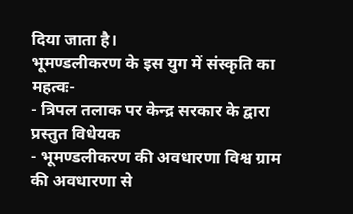दिया जाता है।
भूमण्डलीकरण के इस युग में संस्कृति का महत्वः-
- त्रिपल तलाक पर केन्द्र सरकार के द्वारा प्रस्तुत विधेयक
- भूमण्डलीकरण की अवधारणा विश्व ग्राम की अवधारणा से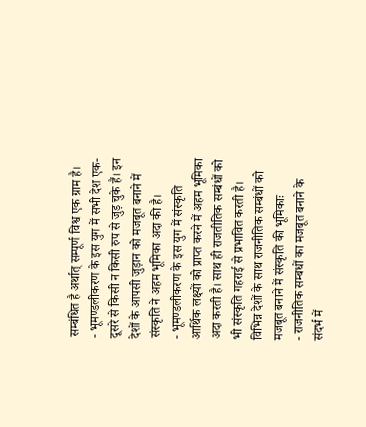सम्बंधित है अर्थात् सम्पूर्ण विश्व एक ग्राम है।
- भूमण्डलीकरण के इस युग में सभी देश एक-दूसरे से किसी न किसी रुप से जुड़ चुके हैं। इन देशों के आपसी जुड़ान को मजबूत बनाने में संस्कृति ने अहम भूमिका अदा की है।
- भूमण्डलीकरण के इस युग में संस्कृति आर्थिक लक्ष्यों को प्राप्त करने में अहम भूमिका अदा करती है। साथ ही राजतीतिक सम्बंधों को भी संस्कृति गहराई से प्रभावित करती है।
विभिन्न देशों के साथ राजनीतिक सम्बंधों को मजबूत बनाने में संस्कृति की भूमिकाः
- राजनीतिक सम्बधों का मजबूत बनाने के संदर्भ में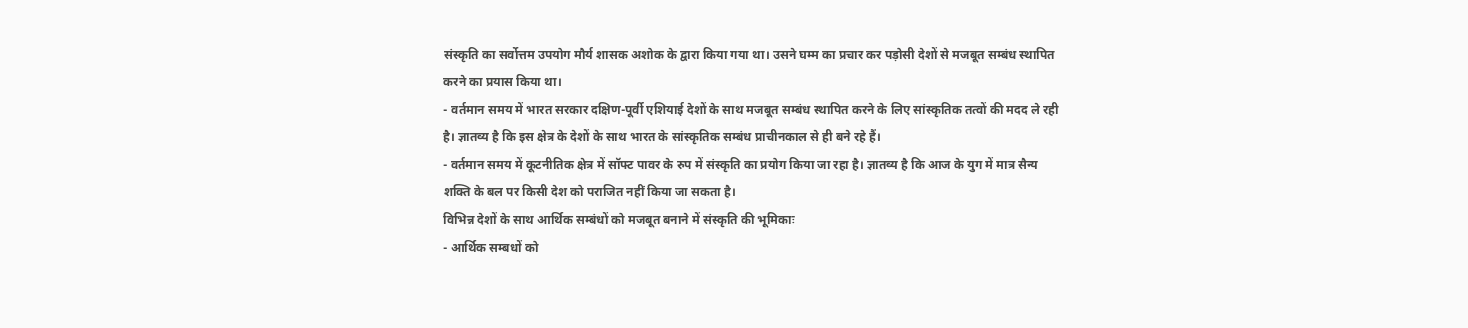संस्कृति का सर्वोत्तम उपयोग मौर्य शासक अशोक के द्वारा किया गया था। उसने घम्म का प्रचार कर पड़ोसी देशों से मजबूत सम्बंध स्थापित करने का प्रयास किया था।
- वर्तमान समय में भारत सरकार दक्षिण-पूर्वी एशियाई देशों के साथ मजबूत सम्बंध स्थापित करने के लिए सांस्कृतिक तत्वों की मदद ले रही है। ज्ञातव्य है कि इस क्षेत्र के देशों के साथ भारत के सांस्कृतिक सम्बंध प्राचीनकाल से ही बने रहे हैं।
- वर्तमान समय में कूटनीतिक क्षेत्र में सॉफ्ट पावर के रुप में संस्कृति का प्रयोग किया जा रहा है। ज्ञातव्य है कि आज के युग में मात्र सैन्य शक्ति के बल पर किसी देश को पराजित नहीं किया जा सकता है।
विभिन्न देशों के साथ आर्थिक सम्बंधों को मजबूत बनाने में संस्कृति की भूमिकाः
- आर्थिक सम्बधों को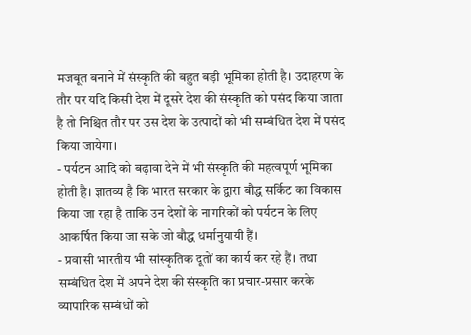मजबूत बनाने में संस्कृति की बहुत बड़ी भूमिका होती है। उदाहरण के तौर पर यदि किसी देश में दूसरे देश की संस्कृति को पसंद किया जाता है तो निश्चित तौर पर उस देश के उत्पादों को भी सम्बंधित देश में पसंद किया जायेगा।
- पर्यटन आदि को बढ़ावा देने में भी संस्कृति की महत्वपूर्ण भूमिका होती है। ज्ञातव्य है कि भारत सरकार के द्वारा बौद्ध सर्किट का विकास किया जा रहा है ताकि उन देशों के नागरिकों को पर्यटन के लिए आकर्षित किया जा सके जो बौद्ध धर्मानुयायी हैं।
- प्रवासी भारतीय भी सांस्कृतिक दूतों का कार्य कर रहे हैं। तथा सम्बंधित देश में अपने देश की संस्कृति का प्रचार-प्रसार करके व्यापारिक सम्बंधों को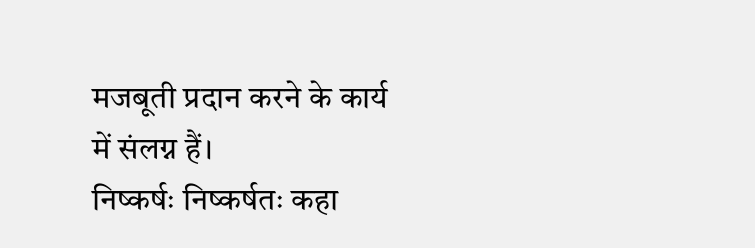मजबूती प्रदान करने के कार्य में संलग्न हैं।
निष्कर्षः निष्कर्षतः कहा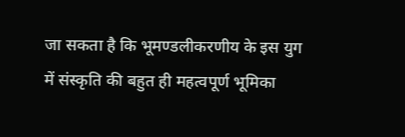जा सकता है कि भूमण्डलीकरणीय के इस युग में संस्कृति की बहुत ही महत्वपूर्ण भूमिका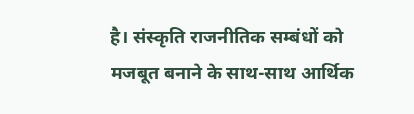है। संस्कृति राजनीतिक सम्बंधों को मजबूत बनाने के साथ-साथ आर्थिक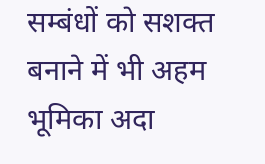सम्बंधों को सशक्त बनाने में भी अहम भूमिका अदा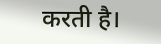करती है।